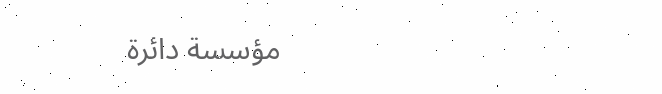مؤسسة دائرة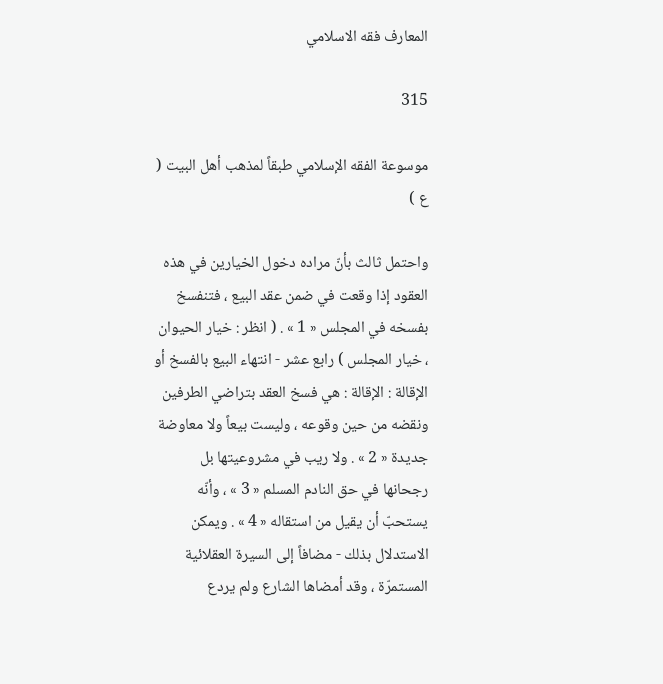المعارف فقه الاسلامي

315

موسوعة الفقه الإسلامي طبقاً لمذهب أهل البيت ( ع )

واحتمل ثالث بأنّ مراده دخول الخيارين في هذه العقود إذا وقعت في ضمن عقد البيع ، فتنفسخ بفسخه في المجلس « 1 » . ( انظر : خيار الحيوان ، خيار المجلس ) رابع عشر - انتهاء البيع بالفسخ أو الإقالة : الإقالة : هي فسخ العقد بتراضي الطرفين ونقضه من حين وقوعه ، وليست بيعاً ولا معاوضة جديدة « 2 » . ولا ريب في مشروعيتها بل رجحانها في حق النادم المسلم « 3 » ، وأنّه يستحبّ أن يقيل من استقاله « 4 » . ويمكن الاستدلال بذلك - مضافاً إلى السيرة العقلائية المستمرّة ، وقد أمضاها الشارع ولم يردع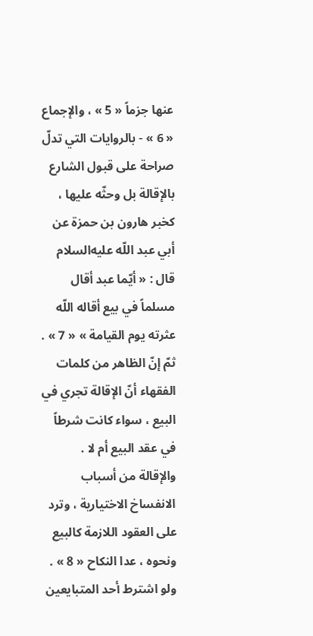عنها جزماً « 5 » ، والإجماع « 6 » - بالروايات التي تدلّ صراحة على قبول الشارع بالإقالة بل وحثّه عليها ، كخبر هارون بن حمزة عن أبي عبد اللّه عليه‌السلام قال : « أيّما عبد أقال مسلماً في بيع أقاله اللّه عثرته يوم القيامة » « 7 » . ثمّ إنّ الظاهر من كلمات الفقهاء أنّ الإقالة تجري في البيع ، سواء كانت شرطاً في عقد البيع أم لا . والإقالة من أسباب الانفساخ الاختيارية ، وترد على العقود اللازمة كالبيع ونحوه ، عدا النكاح « 8 » . ولو اشترط أحد المتبايعين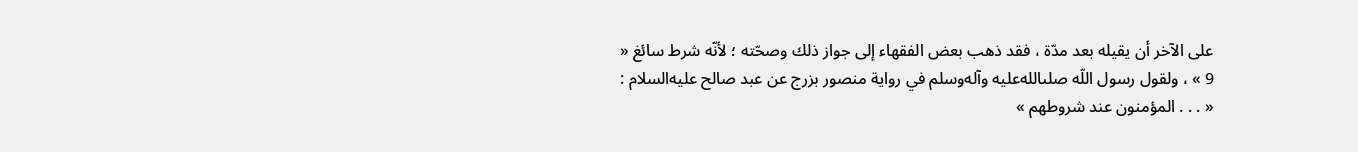على الآخر أن يقيله بعد مدّة ، فقد ذهب بعض الفقهاء إلى جواز ذلك وصحّته ؛ لأنّه شرط سائغ « 9 » ، ولقول رسول اللّه صلىالله‌عليه وآله‌وسلم في رواية منصور بزرج عن عبد صالح عليه‌السلام : « . . . المؤمنون عند شروطهم »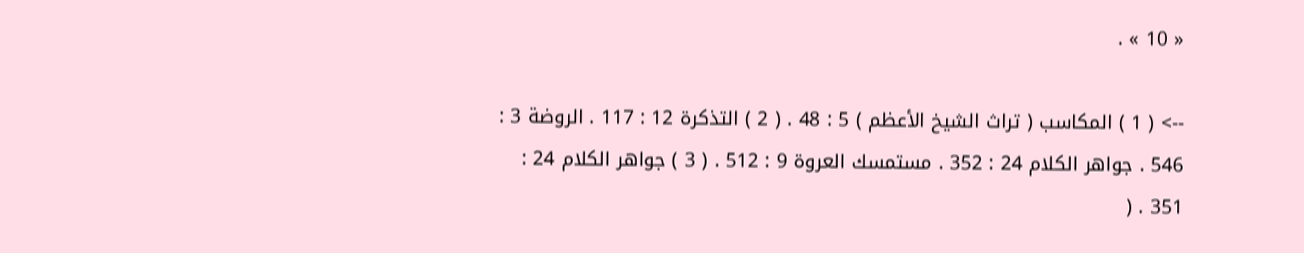« 10 » .

--> ( 1 ) المكاسب ( تراث الشيخ الأعظم ) 5 : 48 . ( 2 ) التذكرة 12 : 117 . الروضة 3 : 546 . جواهر الكلام 24 : 352 . مستمسك العروة 9 : 512 . ( 3 ) جواهر الكلام 24 : 351 . (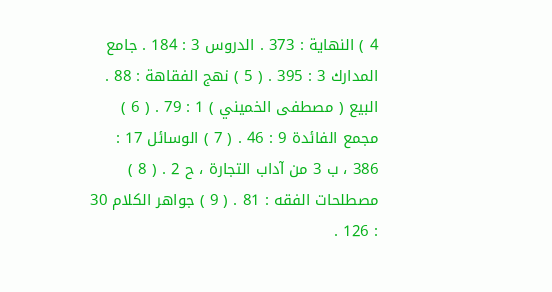4 ) النهاية : 373 . الدروس 3 : 184 . جامع المدارك 3 : 395 . ( 5 ) نهج الفقاهة : 88 . البيع ( مصطفى الخميني ) 1 : 79 . ( 6 ) مجمع الفائدة 9 : 46 . ( 7 ) الوسائل 17 : 386 ، ب 3 من آداب التجارة ، ح 2 . ( 8 ) مصطلحات الفقه : 81 . ( 9 ) جواهر الكلام 30 : 126 .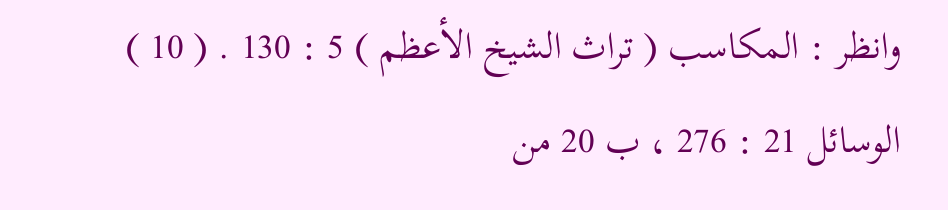وانظر : المكاسب ( تراث الشيخ الأعظم ) 5 : 130 . ( 10 ) الوسائل 21 : 276 ، ب 20 من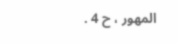المهور ، ح 4 .